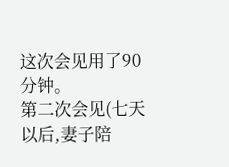这次会见用了90分钟。
第二次会见(七天以后,妻子陪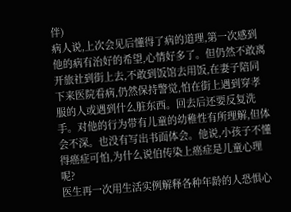伴)
病人说,上次会见后懂得了病的道理,第一次感到他的病有治好的希望,心情好多了。但仍然不敢离开旅社到街上去,不敢到饭馆去用饭,在妻子陪同下来医院看病,仍然保持警觉,怕在街上遇到穿孝服的人或遇到什么脏东西。回去后还要反复洗手。对他的行为带有儿童的幼稚性有所理解,但体会不深。也没有写出书面体会。他说,小孩子不懂得癌症可怕,为什么说伯传染上癌症是儿童心理呢?
医生再一次用生活实例解释各种年龄的人恐惧心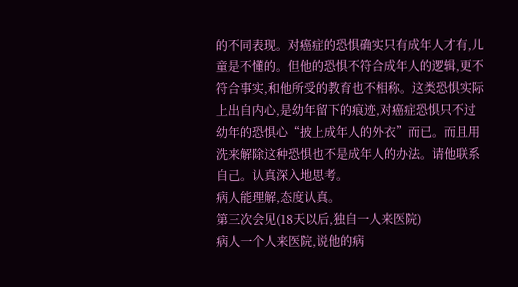的不同表现。对癌症的恐惧确实只有成年人才有,儿童是不懂的。但他的恐惧不符合成年人的逻辑,更不符合事实,和他所受的教育也不相称。这类恐惧实际上出自内心,是幼年留下的痕迹,对癌症恐惧只不过幼年的恐惧心“披上成年人的外衣”而已。而且用洗来解除这种恐惧也不是成年人的办法。请他联系自己。认真深入地思考。
病人能理解,态度认真。
第三次会见(18天以后,独自一人来医院)
病人一个人来医院,说他的病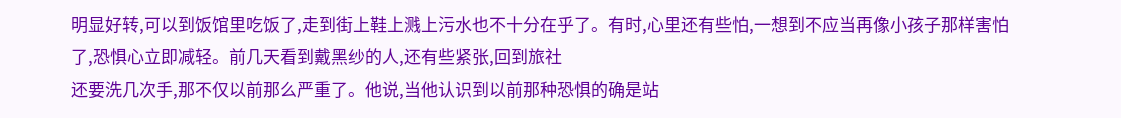明显好转,可以到饭馆里吃饭了,走到街上鞋上溅上污水也不十分在乎了。有时,心里还有些怕,一想到不应当再像小孩子那样害怕了,恐惧心立即减轻。前几天看到戴黑纱的人,还有些紧张,回到旅社
还要洗几次手,那不仅以前那么严重了。他说,当他认识到以前那种恐惧的确是站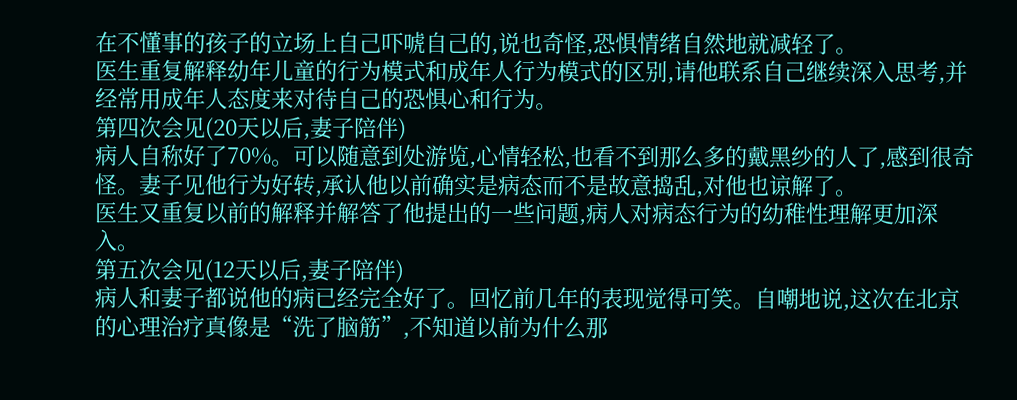在不懂事的孩子的立场上自己吓唬自己的,说也奇怪,恐惧情绪自然地就减轻了。
医生重复解释幼年儿童的行为模式和成年人行为模式的区别,请他联系自己继续深入思考,并经常用成年人态度来对待自己的恐惧心和行为。
第四次会见(20天以后,妻子陪伴)
病人自称好了70%。可以随意到处游览,心情轻松,也看不到那么多的戴黑纱的人了,感到很奇怪。妻子见他行为好转,承认他以前确实是病态而不是故意捣乱,对他也谅解了。
医生又重复以前的解释并解答了他提出的一些问题,病人对病态行为的幼稚性理解更加深入。
第五次会见(12天以后,妻子陪伴)
病人和妻子都说他的病已经完全好了。回忆前几年的表现觉得可笑。自嘲地说,这次在北京的心理治疗真像是“洗了脑筋”,不知道以前为什么那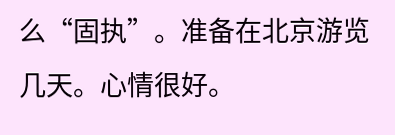么“固执”。准备在北京游览几天。心情很好。